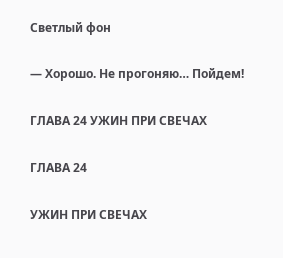Светлый фон

— Хорошо. Не прогоняю… Пойдем!

ГЛАВА 24 УЖИН ПРИ СВЕЧАХ

ГЛАВА 24

УЖИН ПРИ СВЕЧАХ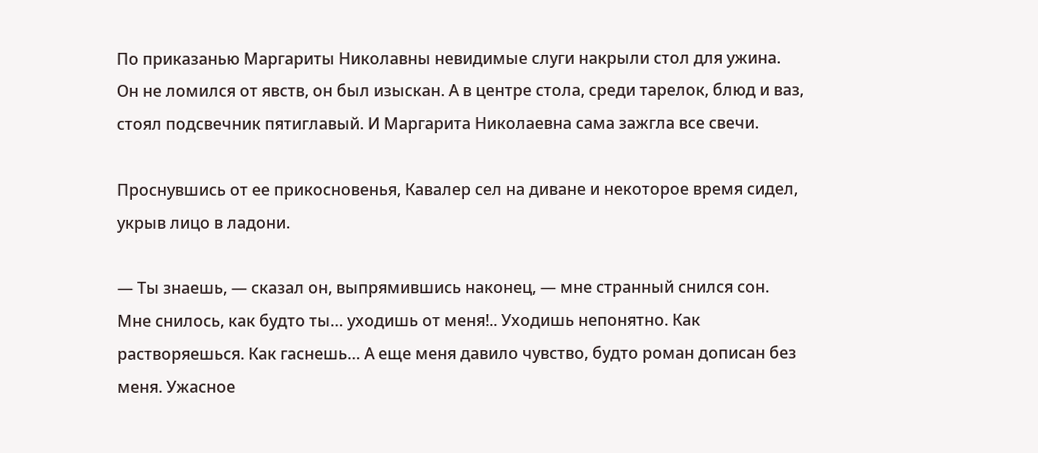По приказанью Маргариты Николавны невидимые слуги накрыли стол для ужина. Он не ломился от явств, он был изыскан. А в центре стола, среди тарелок, блюд и ваз, стоял подсвечник пятиглавый. И Маргарита Николаевна сама зажгла все свечи.

Проснувшись от ее прикосновенья, Кавалер сел на диване и некоторое время сидел, укрыв лицо в ладони.

— Ты знаешь, — сказал он, выпрямившись наконец, — мне странный снился сон. Мне снилось, как будто ты… уходишь от меня!.. Уходишь непонятно. Как растворяешься. Как гаснешь… А еще меня давило чувство, будто роман дописан без меня. Ужасное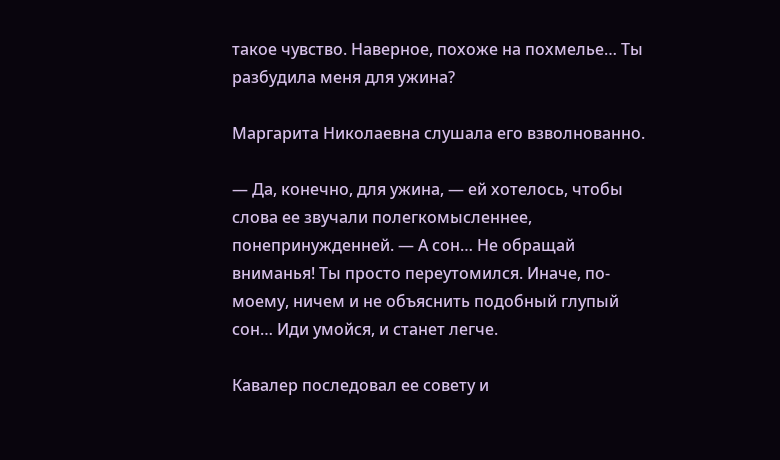такое чувство. Наверное, похоже на похмелье… Ты разбудила меня для ужина?

Маргарита Николаевна слушала его взволнованно.

— Да, конечно, для ужина, — ей хотелось, чтобы слова ее звучали полегкомысленнее, понепринужденней. — А сон… Не обращай вниманья! Ты просто переутомился. Иначе, по-моему, ничем и не объяснить подобный глупый сон… Иди умойся, и станет легче.

Кавалер последовал ее совету и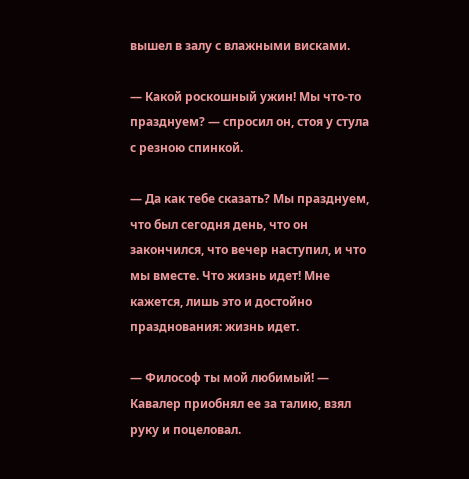вышел в залу с влажными висками.

— Какой роскошный ужин! Мы что-то празднуем? — спросил он, стоя у стула с резною спинкой.

— Да как тебе сказать? Мы празднуем, что был сегодня день, что он закончился, что вечер наступил, и что мы вместе. Что жизнь идет! Мне кажется, лишь это и достойно празднования: жизнь идет.

— Философ ты мой любимый! — Кавалер приобнял ее за талию, взял руку и поцеловал.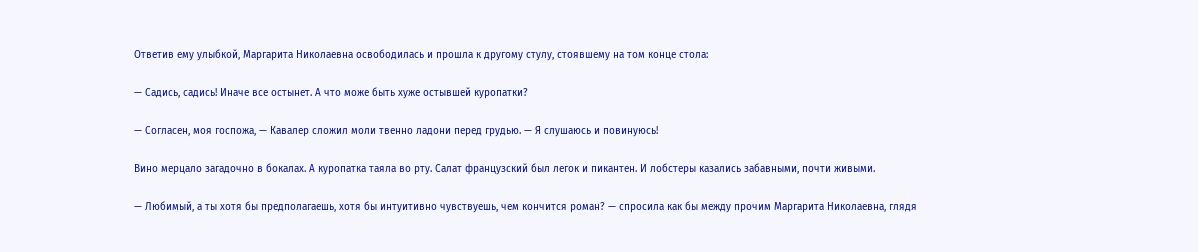Ответив ему улыбкой, Маргарита Николаевна освободилась и прошла к другому стулу, стоявшему на том конце стола:

— Садись, садись! Иначе все остынет. А что може быть хуже остывшей куропатки?

— Согласен, моя госпожа, — Кавалер сложил моли твенно ладони перед грудью. — Я слушаюсь и повинуюсь!

Вино мерцало загадочно в бокалах. А куропатка таяла во рту. Салат французский был легок и пикантен. И лобстеры казались забавными, почти живыми.

— Любимый, а ты хотя бы предполагаешь, хотя бы интуитивно чувствуешь, чем кончится роман? — спросила как бы между прочим Маргарита Николаевна, глядя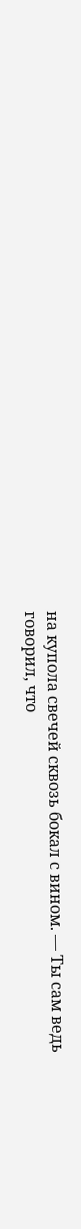на купола свечей сквозь бокал с вином. — Ты сам ведь говорил, что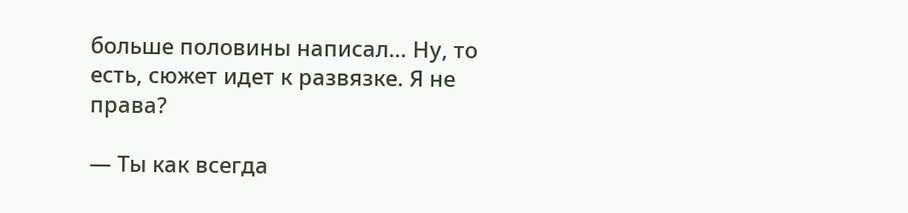больше половины написал… Ну, то есть, сюжет идет к развязке. Я не права?

— Ты как всегда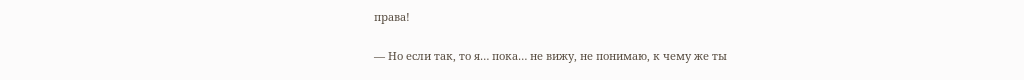права!

— Но если так, то я… пока… не вижу, не понимаю, к чему же ты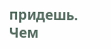придешь. Чем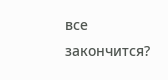все закончится?